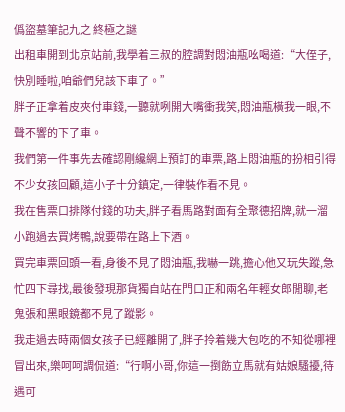僞盜墓筆記九之 終極之謎
出租車開到北京站前,我學着三叔的腔調對悶油瓶吆喝道:“大侄子,快別睡啦,咱爺們兒該下車了。”
胖子正拿着皮夾付車錢,一聽就咧開大嘴衝我笑,悶油瓶橫我一眼,不聲不響的下了車。
我們第一件事先去確認剛纔網上預訂的車票,路上悶油瓶的扮相引得不少女孩回顧,這小子十分鎮定,一律裝作看不見。
我在售票口排隊付錢的功夫,胖子看馬路對面有全聚德招牌,就一溜小跑過去買烤鴨,說要帶在路上下酒。
買完車票回頭一看,身後不見了悶油瓶,我嚇一跳,擔心他又玩失蹤,急忙四下尋找,最後發現那貨獨自站在門口正和兩名年輕女郎閒聊,老鬼張和黑眼鏡都不見了蹤影。
我走過去時兩個女孩子已經離開了,胖子拎着幾大包吃的不知從哪裡冒出來,樂呵呵調侃道:“行啊小哥,你這一捯飭立馬就有姑娘騷擾,待遇可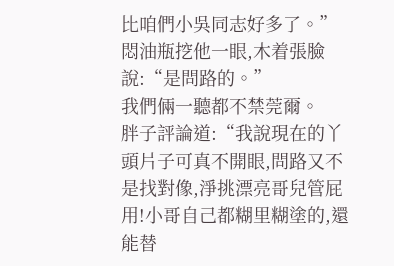比咱們小吳同志好多了。”
悶油瓶挖他一眼,木着張臉說:“是問路的。”
我們倆一聽都不禁莞爾。
胖子評論道:“我說現在的丫頭片子可真不開眼,問路又不是找對像,淨挑漂亮哥兒管屁用!小哥自己都糊里糊塗的,還能替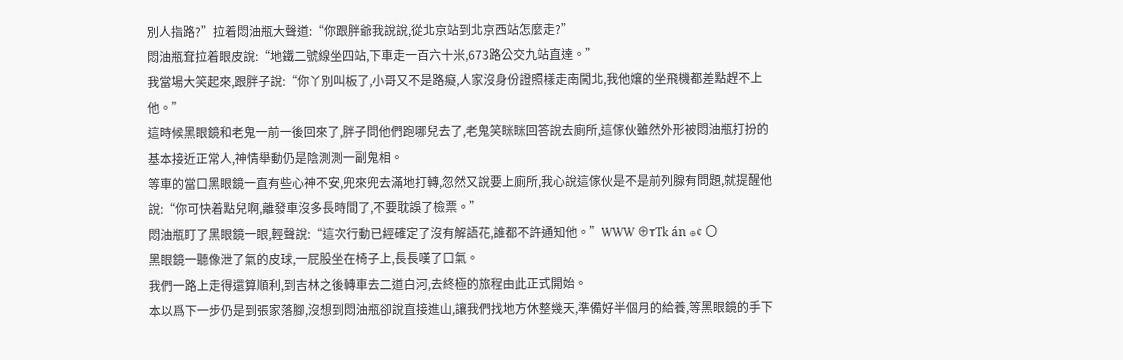別人指路?”拉着悶油瓶大聲道:“你跟胖爺我說說,從北京站到北京西站怎麼走?”
悶油瓶耷拉着眼皮說:“地鐵二號線坐四站,下車走一百六十米,673路公交九站直達。”
我當場大笑起來,跟胖子說:“你丫別叫板了,小哥又不是路癡,人家沒身份證照樣走南闖北,我他孃的坐飛機都差點趕不上他。”
這時候黑眼鏡和老鬼一前一後回來了,胖子問他們跑哪兒去了,老鬼笑眯眯回答說去廁所,這傢伙雖然外形被悶油瓶打扮的基本接近正常人,神情舉動仍是陰測測一副鬼相。
等車的當口黑眼鏡一直有些心神不安,兜來兜去滿地打轉,忽然又說要上廁所,我心說這傢伙是不是前列腺有問題,就提醒他說:“你可快着點兒啊,離發車沒多長時間了,不要耽誤了檢票。”
悶油瓶盯了黑眼鏡一眼,輕聲說:“這次行動已經確定了沒有解語花,誰都不許通知他。”WWW ⊕тTk án ⊕¢ 〇
黑眼鏡一聽像泄了氣的皮球,一屁股坐在椅子上,長長嘆了口氣。
我們一路上走得還算順利,到吉林之後轉車去二道白河,去終極的旅程由此正式開始。
本以爲下一步仍是到張家落腳,沒想到悶油瓶卻說直接進山,讓我們找地方休整幾天,準備好半個月的給養,等黑眼鏡的手下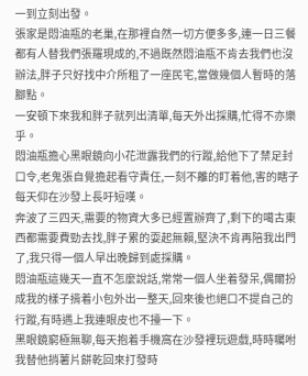一到立刻出發。
張家是悶油瓶的老巢,在那裡自然一切方便多多,連一日三餐都有人替我們張羅現成的,不過既然悶油瓶不肯去我們也沒辦法,胖子只好找中介所租了一座民宅,當做幾個人暫時的落腳點。
一安頓下來我和胖子就列出清單,每天外出採購,忙得不亦樂乎。
悶油瓶擔心黑眼鏡向小花泄露我們的行蹤,給他下了禁足封口令,老鬼張自覺擔起看守責任,一刻不離的盯着他,害的瞎子每天仰在沙發上長吁短嘆。
奔波了三四天,需要的物資大多已經置辦齊了,剩下的噶古東西都需要費勁去找,胖子累的耍起無賴,堅決不肯再陪我出門了,我只得一個人早出晚歸到處採購。
悶油瓶這幾天一直不怎麼說話,常常一個人坐着發呆,偶爾扮成我的樣子揹着小包外出一整天,回來後也絕口不提自己的行蹤,有時遇上我連眼皮也不擡一下。
黑眼鏡窮極無聊,每天抱着手機窩在沙發裡玩遊戲,時時囑咐我替他捎薯片餅乾回來打發時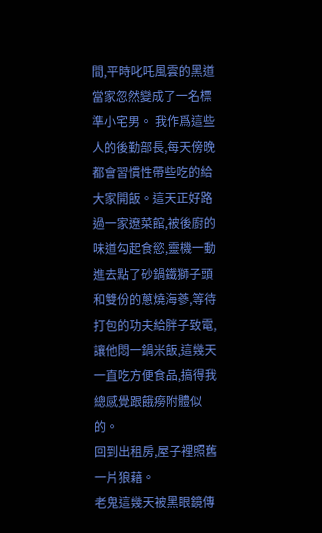間,平時叱吒風雲的黑道當家忽然變成了一名標準小宅男。 我作爲這些人的後勤部長,每天傍晚都會習慣性帶些吃的給大家開飯。這天正好路過一家遼菜館,被後廚的味道勾起食慾,靈機一動進去點了砂鍋鐵獅子頭和雙份的蔥燒海蔘,等待打包的功夫給胖子致電,讓他悶一鍋米飯,這幾天一直吃方便食品,搞得我總感覺跟餓癆附體似的。
回到出租房,屋子裡照舊一片狼藉。
老鬼這幾天被黑眼鏡傳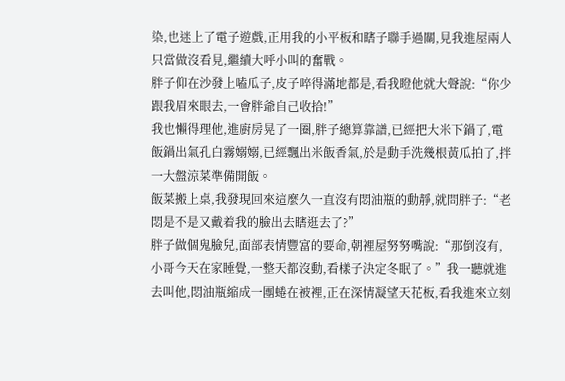染,也迷上了電子遊戲,正用我的小平板和瞎子聯手過關,見我進屋兩人只當做沒看見,繼續大呼小叫的奮戰。
胖子仰在沙發上嗑瓜子,皮子啐得滿地都是,看我瞪他就大聲說:“你少跟我眉來眼去,一會胖爺自己收拾!”
我也懶得理他,進廚房晃了一圈,胖子總算靠譜,已經把大米下鍋了,電飯鍋出氣孔白霧嫋嫋,已經飄出米飯香氣,於是動手洗幾根黃瓜拍了,拌一大盤涼菜準備開飯。
飯菜搬上桌,我發現回來這麼久一直沒有悶油瓶的動靜,就問胖子:“老悶是不是又戴着我的臉出去瞎逛去了?”
胖子做個鬼臉兒,面部表情豐富的要命,朝裡屋努努嘴說:“那倒沒有,小哥今天在家睡覺,一整天都沒動,看樣子決定冬眠了。”我一聽就進去叫他,悶油瓶縮成一團蜷在被裡,正在深情凝望天花板,看我進來立刻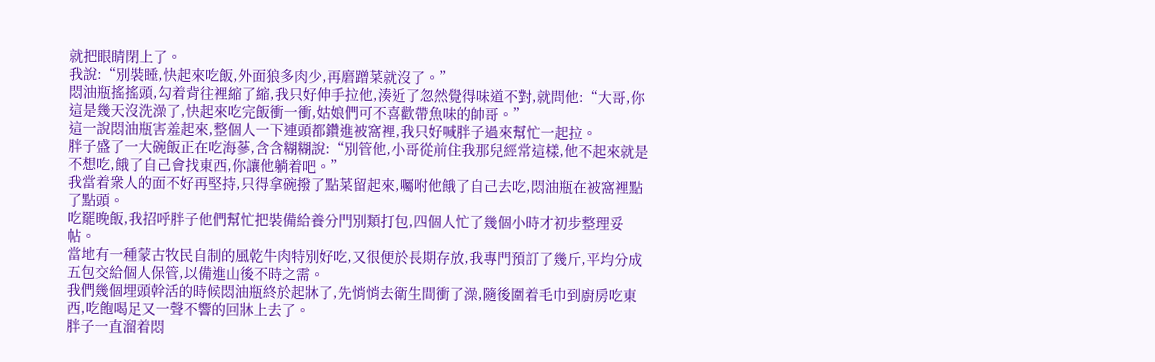就把眼睛閉上了。
我說:“別裝睡,快起來吃飯,外面狼多肉少,再磨蹭菜就沒了。”
悶油瓶搖搖頭,勾着背往裡縮了縮,我只好伸手拉他,湊近了忽然覺得味道不對,就問他:“大哥,你這是幾天沒洗澡了,快起來吃完飯衝一衝,姑娘們可不喜歡帶魚味的帥哥。”
這一說悶油瓶害羞起來,整個人一下連頭都鑽進被窩裡,我只好喊胖子過來幫忙一起拉。
胖子盛了一大碗飯正在吃海蔘,含含糊糊說:“別管他,小哥從前住我那兒經常這樣,他不起來就是不想吃,餓了自己會找東西,你讓他躺着吧。”
我當着衆人的面不好再堅持,只得拿碗撥了點菜留起來,囑咐他餓了自己去吃,悶油瓶在被窩裡點了點頭。
吃罷晚飯,我招呼胖子他們幫忙把裝備給養分門別類打包,四個人忙了幾個小時才初步整理妥帖。
當地有一種蒙古牧民自制的風乾牛肉特別好吃,又很便於長期存放,我專門預訂了幾斤,平均分成五包交給個人保管,以備進山後不時之需。
我們幾個埋頭幹活的時候悶油瓶終於起牀了,先悄悄去衛生間衝了澡,隨後圍着毛巾到廚房吃東西,吃飽喝足又一聲不響的回牀上去了。
胖子一直溜着悶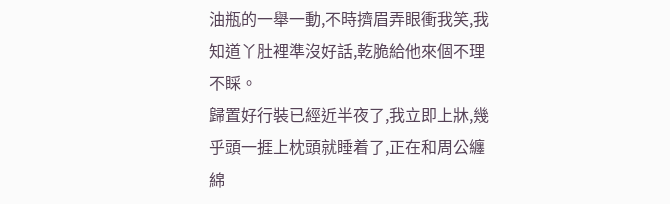油瓶的一舉一動,不時擠眉弄眼衝我笑,我知道丫肚裡準沒好話,乾脆給他來個不理不睬。
歸置好行裝已經近半夜了,我立即上牀,幾乎頭一捱上枕頭就睡着了,正在和周公纏綿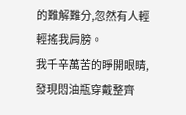的難解難分,忽然有人輕輕搖我肩膀。
我千辛萬苦的睜開眼睛,發現悶油瓶穿戴整齊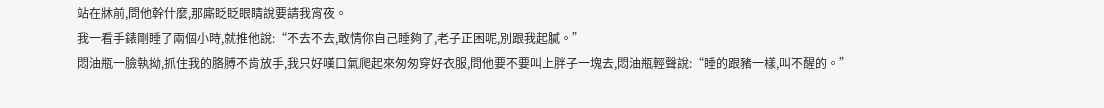站在牀前,問他幹什麼,那廝眨眨眼睛說要請我宵夜。
我一看手錶剛睡了兩個小時,就推他說:“不去不去,敢情你自己睡夠了,老子正困呢,別跟我起膩。”
悶油瓶一臉執拗,抓住我的胳膊不肯放手,我只好嘆口氣爬起來匆匆穿好衣服,問他要不要叫上胖子一塊去,悶油瓶輕聲說:“睡的跟豬一樣,叫不醒的。”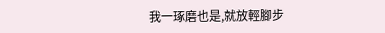我一琢磨也是,就放輕腳步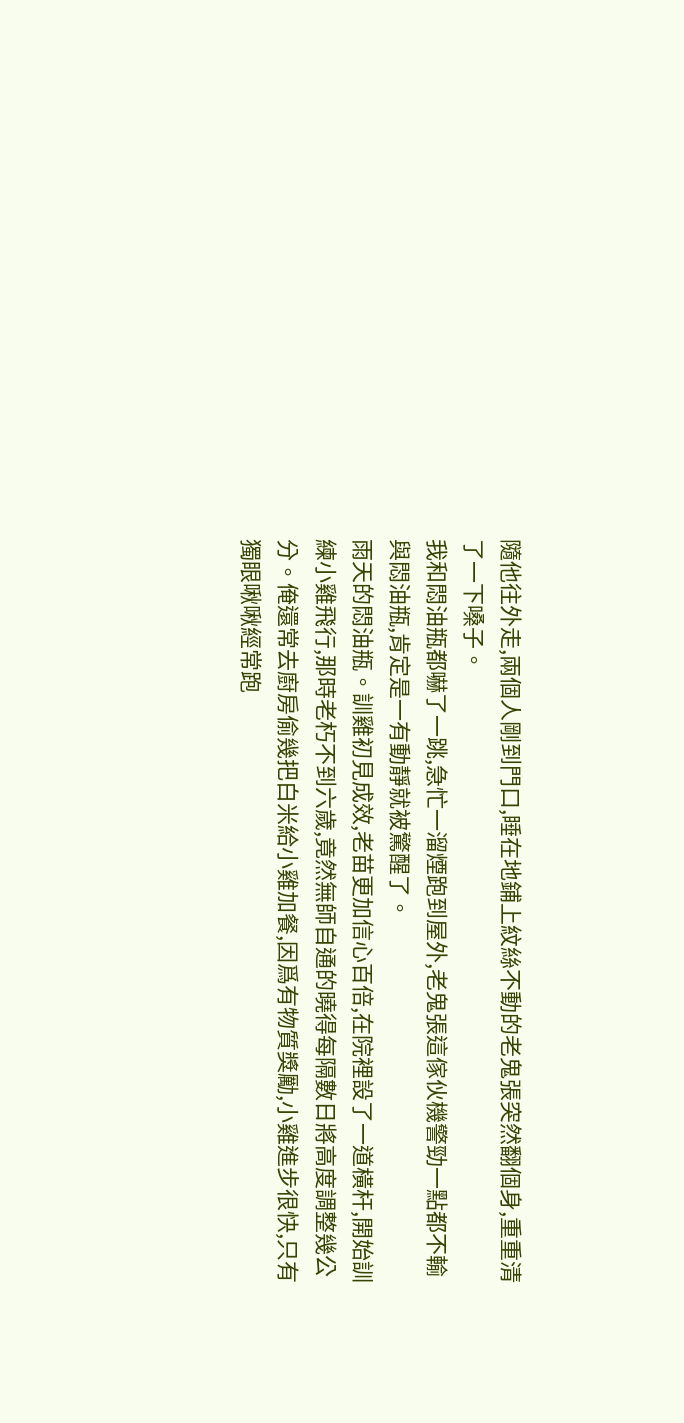隨他往外走,兩個人剛到門口,睡在地鋪上紋絲不動的老鬼張突然翻個身,重重清了一下嗓子。
我和悶油瓶都嚇了一跳,急忙一溜煙跑到屋外,老鬼張這傢伙機警勁一點都不輸與悶油瓶,肯定是一有動靜就被驚醒了。
雨天的悶油瓶。訓雞初見成效,老苗更加信心百倍,在院裡設了一道橫杆,開始訓練小雞飛行,那時老朽不到六歲,竟然無師自通的曉得每隔數日將高度調整幾公分。俺還常去廚房偷幾把白米給小雞加餐,因爲有物質獎勵,小雞進步很快,只有獨眼啾啾經常跑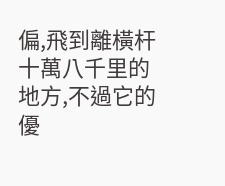偏,飛到離橫杆十萬八千里的地方,不過它的優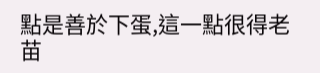點是善於下蛋,這一點很得老苗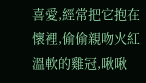喜愛,經常把它抱在懷裡,偷偷親吻火紅溫軟的雞冠,啾啾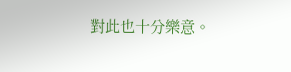對此也十分樂意。